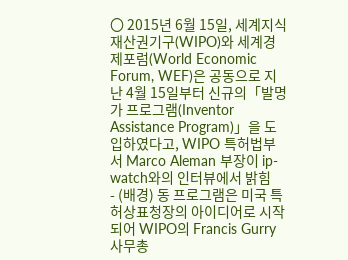〇 2015년 6월 15일, 세계지식재산권기구(WIPO)와 세계경제포럼(World Economic Forum, WEF)은 공동으로 지난 4월 15일부터 신규의「발명가 프로그램(Inventor Assistance Program)」을 도입하였다고, WIPO 특허법부서 Marco Aleman 부장이 ip-watch와의 인터뷰에서 밝힘
- (배경) 동 프로그램은 미국 특허상표청장의 아이디어로 시작되어 WIPO의 Francis Gurry 사무총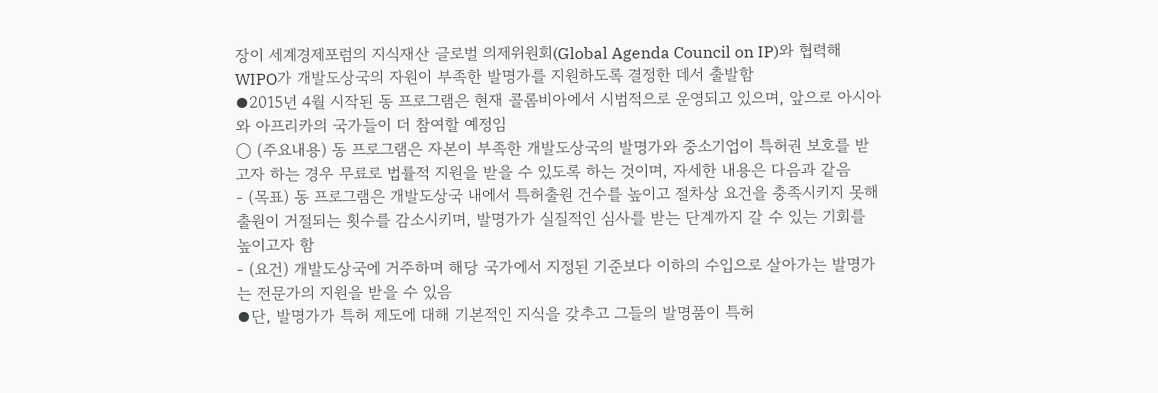장이 세계경제포럼의 지식재산 글로벌 의제위원회(Global Agenda Council on IP)와 협력해 WIPO가 개발도상국의 자원이 부족한 발명가를 지원하도록 결정한 데서 출발함
⦁2015년 4월 시작된 동 프로그램은 현재 콜롬비아에서 시범적으로 운영되고 있으며, 앞으로 아시아와 아프리카의 국가들이 더 참여할 예정임
〇 (주요내용) 동 프로그램은 자본이 부족한 개발도상국의 발명가와 중소기업이 특허권 보호를 받고자 하는 경우 무료로 법률적 지원을 받을 수 있도록 하는 것이며, 자세한 내용은 다음과 같음
- (목표) 동 프로그램은 개발도상국 내에서 특허출원 건수를 높이고 절차상 요건을 충족시키지 못해 출원이 거절되는 횟수를 감소시키며, 발명가가 실질적인 심사를 받는 단계까지 갈 수 있는 기회를 높이고자 함
- (요건) 개발도상국에 거주하며 해당 국가에서 지정된 기준보다 이하의 수입으로 살아가는 발명가는 전문가의 지원을 받을 수 있음
⦁단, 발명가가 특허 제도에 대해 기본적인 지식을 갖추고 그들의 발명품이 특허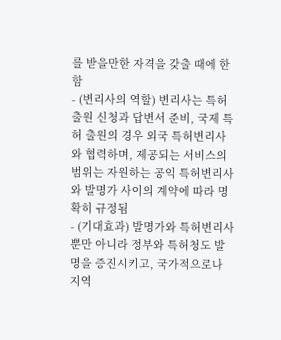를 받을만한 자격을 갖출 때에 한함
- (변리사의 역할) 변리사는 특허 출원 신청과 답변서 준비, 국제 특허 출원의 경우 외국 특허변리사와 협력하며, 제공되는 서비스의 범위는 자원하는 공익 특허변리사와 발명가 사이의 계약에 따라 명확히 규정됨
- (기대효과) 발명가와 특허변리사뿐만 아니라 정부와 특허청도 발명을 증진시키고, 국가적으로나 지역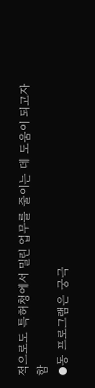적으로도 특허청에서 밀린 업무를 줄이는 데 도움이 되고자 함
⦁동 프로그램은 궁극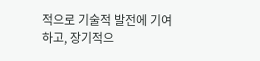적으로 기술적 발전에 기여하고, 장기적으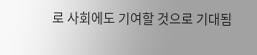로 사회에도 기여할 것으로 기대됨